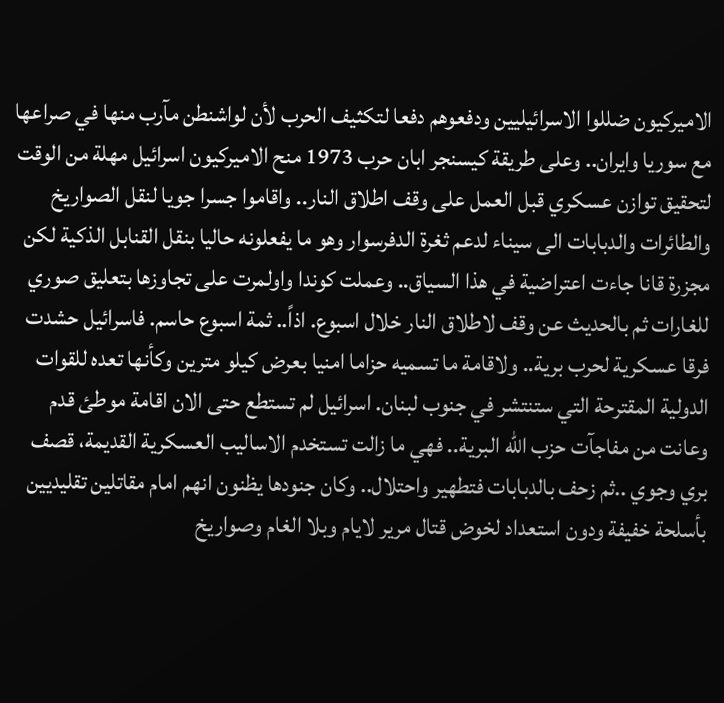الاميركيون ضللوا الاسرائيليين ودفعوهم دفعا لتكثيف الحرب لأن لواشنطن مآرب منها في صراعها مع سوريا وايران.. وعلى طريقة كيسنجر ابان حرب 1973 منح الاميركيون اسرائيل مهلة من الوقت لتحقيق توازن عسكري قبل العمل على وقف اطلاق النار.. واقاموا جسرا جويا لنقل الصواريخ والطائرات والدبابات الى سيناء لدعم ثغرة الدفرسوار وهو ما يفعلونه حاليا بنقل القنابل الذكية لكن مجزرة قانا جاءت اعتراضية في هذا السياق.. وعملت كوندا واولمرت على تجاوزها بتعليق صوري للغارات ثم بالحديث عن وقف لاطلاق النار خلال اسبوع. اذاً.. ثمة اسبوع حاسم. فاسرائيل حشدت فرقا عسكرية لحرب برية.. ولاقامة ما تسميه حزاما امنيا بعرض كيلو مترين وكأنها تعده للقوات الدولية المقترحة التي ستنتشر في جنوب لبنان. اسرائيل لم تستطع حتى الان اقامة موطئ قدم وعانت من مفاجآت حزب الله البرية.. فهي ما زالت تستخدم الاساليب العسكرية القديمة، قصف بري وجوي ..ثم زحف بالدبابات فتطهير واحتلال.. وكان جنودها يظنون انهم امام مقاتلين تقليديين بأسلحة خفيفة ودون استعداد لخوض قتال مرير لايام وبلا الغام وصواريخ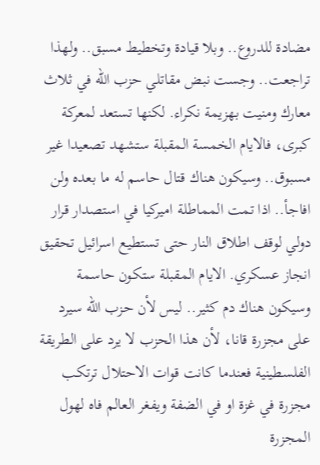مضادة للدروع.. وبلا قيادة وتخطيط مسبق.. ولهذا تراجعت.. وجست نبض مقاتلي حزب الله في ثلاث معارك ومنيت بهزيمة نكراء. لكنها تستعد لمعركة كبرى، فالايام الخمسة المقبلة ستشهد تصعيدا غير مسبوق.. وسيكون هناك قتال حاسم له ما بعده ولن افاجأ.. اذا تمت المماطلة اميركيا في استصدار قرار دولي لوقف اطلاق النار حتى تستطيع اسرائيل تحقيق انجاز عسكري. الايام المقبلة ستكون حاسمة وسيكون هناك دم كثير.. ليس لأن حزب الله سيرد على مجزرة قانا، لأن هذا الحزب لا يرد على الطريقة الفلسطينية فعندما كانت قوات الاحتلال ترتكب مجزرة في غزة او في الضفة ويفغر العالم فاه لهول المجزرة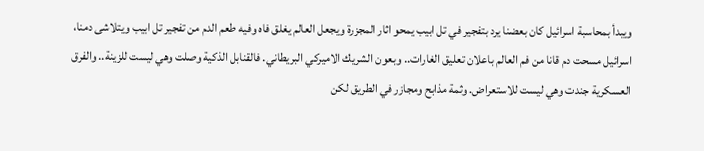ويبدأ بمحاسبة اسرائيل كان بعضنا يرد بتفجير في تل ابيب يمحو اثار المجزرة ويجعل العالم يغلق فاه وفيه طعم الدم من تفجير تل ابيب ويتلاشى دمنا، اسرائيل مسحت دم قانا من فم العالم باعلان تعليق الغارات.. وبعون الشريك الاميركي البريطاني. فالقنابل الذكية وصلت وهي ليست للزينة.. والفرق العسكرية جندت وهي ليست للاستعراض. وثمة مذابح ومجازر في الطريق لكن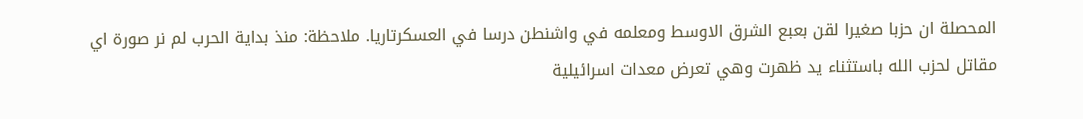المحصلة ان حزبا صغيرا لقن بعبع الشرق الاوسط ومعلمه في واشنطن درسا في العسكرتاريا. ملاحظة: منذ بداية الحرب لم نر صورة اي مقاتل لحزب الله باستثناء يد ظهرت وهي تعرض معدات اسرائيلية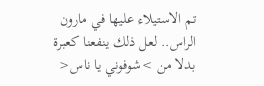تم الاستيلاء عليها في مارون الراس.. لعل ذلك ينفعنا كعبرة بدلا من >شوفوني يا ناس<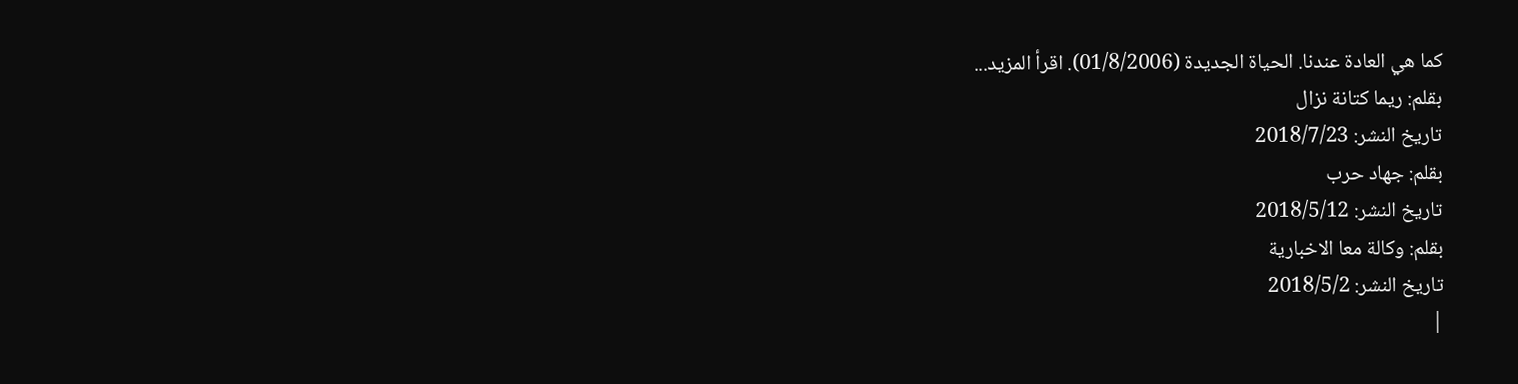كما هي العادة عندنا. الحياة الجديدة (01/8/2006). اقرأ المزيد...
بقلم: ريما كتانة نزال
تاريخ النشر: 2018/7/23
بقلم: جهاد حرب
تاريخ النشر: 2018/5/12
بقلم: وكالة معا الاخبارية
تاريخ النشر: 2018/5/2
|